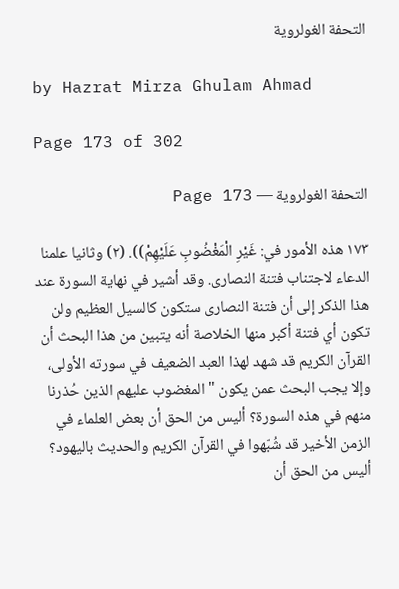التحفة الغولروية

by Hazrat Mirza Ghulam Ahmad

Page 173 of 302

التحفة الغولروية — Page 173

۱۷۳ هذه الأمور في: غَيْرِ الْمَغْضُوبِ عَلَيْهِمْ)). (۲) وثانيا علمنا الدعاء لاجتناب فتنة النصارى. وقد أشير في نهاية السورة عند هذا الذكر إلى أن فتنة النصارى ستكون كالسيل العظيم ولن تكون أي فتنة أكبر منها الخلاصة أنه يتبين من هذا البحث أن القرآن الكريم قد شهد لهذا العبد الضعيف في سورته الأولى، وإلا يجب البحث عمن يكون "المغضوب عليهم الذين حُذرنا منهم في هذه السورة؟ أليس من الحق أن بعض العلماء في الزمن الأخير قد شُبّهوا في القرآن الكريم والحديث باليهود؟ أليس من الحق أن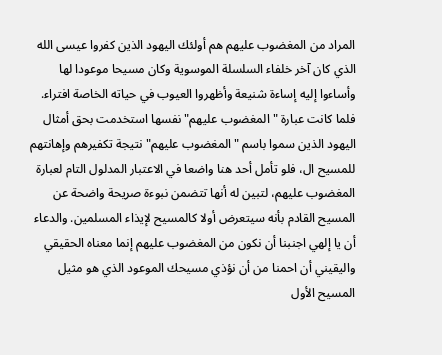المراد من المغضوب عليهم هم أولئك اليهود الذين كفروا عيسى الله الذي كان آخر خلفاء السلسلة الموسوية وكان مسيحا موعودا لها وأساءوا إليه إساءة شنيعة وأظهروا العيوب في حياته الخاصة افتراء. فلما كانت عبارة "المغضوب عليهم" نفسها استخدمت بحق أمثال اليهود الذين سموا باسم "المغضوب عليهم" نتيجة تكفيرهم وإهانتهم للمسيح ال، فلو تأمل أحد هنا واضعا في الاعتبار المدلول التام لعبارة المغضوب عليهم، لتبين له أنها تتضمن نبوءة صريحة واضحة عن المسيح القادم بأنه سيتعرض أولا كالمسيح لإيذاء المسلمين. والدعاء أن يا إلهي اجنبنا أن نكون من المغضوب عليهم إنما معناه الحقيقي واليقيني أن احمنا من أن نؤذي مسيحك الموعود الذي هو مثيل المسيح الأول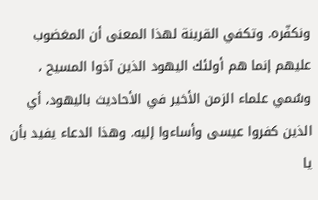ونكفّره. وتكفي القرينة لهذا المعنى أن المغضوب عليهم إنما هم أولئك اليهود الذين آذوا المسيح ، وسُمي علماء الزمن الأخير في الأحاديث باليهود، أي الذين كفروا عيسى وأساءوا إليه. وهذا الدعاء يفيد بأن يا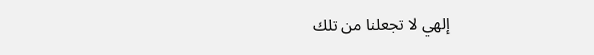إلهي لا تجعلنا من تلك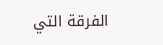الفرقة التي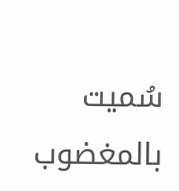سُميت بالمغضوب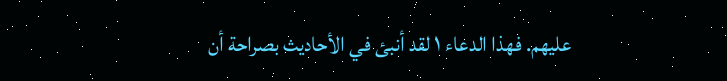عليهم. فهذا الدعاء ١ لقد أنبئ في الأحاديث بصراحة أن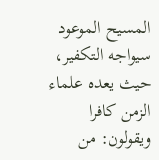المسيح الموعود سيواجه التكفير، حيث يعده علماء الزمن كافرا ويقولون: من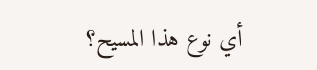أي نوع هذا المسيح؟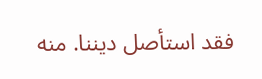فقد استأصل ديننا. منه